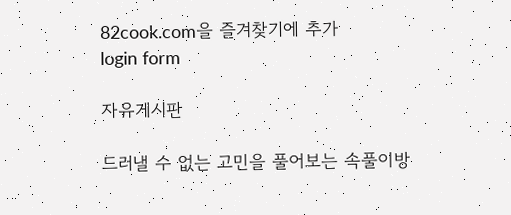82cook.com을 즐겨찾기에 추가
login form

자유게시판

드러낼 수 없는 고민을 풀어보는 속풀이방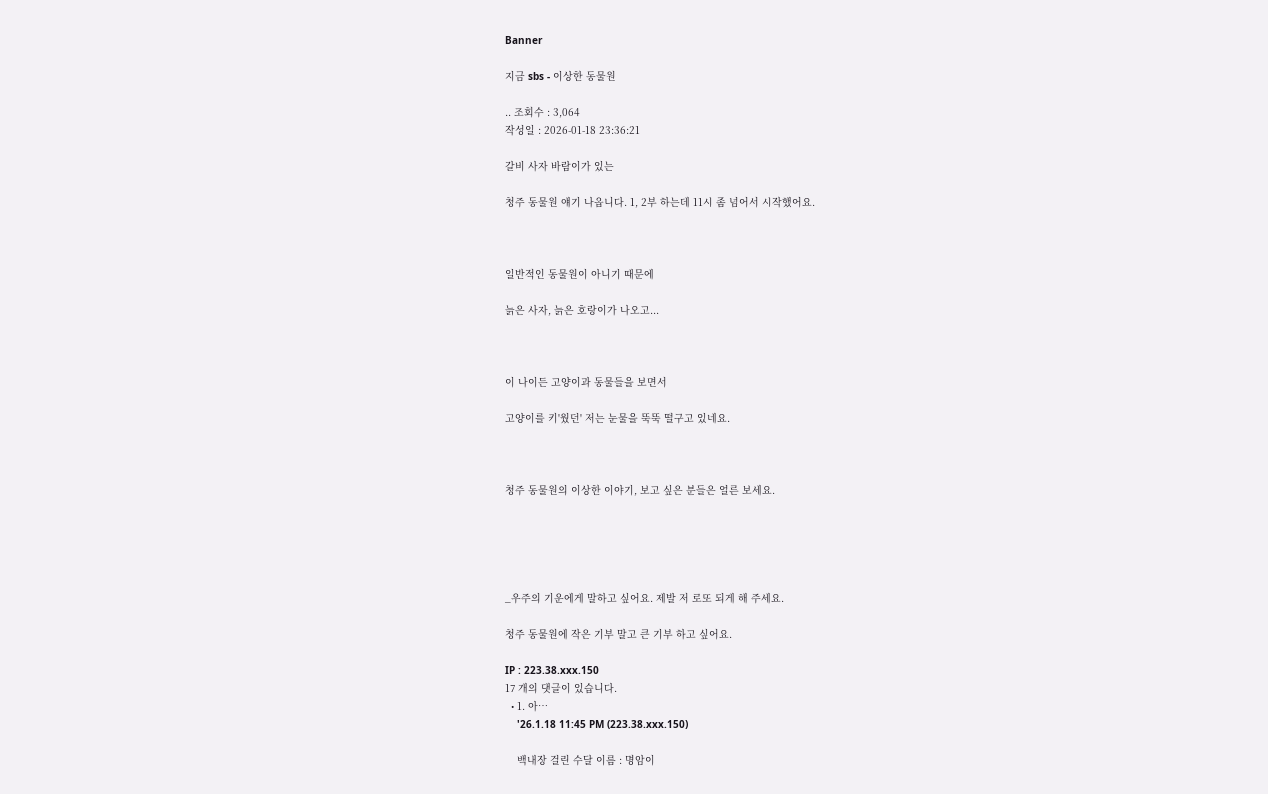Banner

지금 sbs - 이상한 동물원

.. 조회수 : 3,064
작성일 : 2026-01-18 23:36:21

갈비 사자 바람이가 있는

청주 동물원 얘기 나옵니다. 1, 2부 하는데 11시 좀 넘어서 시작했어요.



일반적인 동물원이 아니기 때문에

늙은 사자, 늙은 호랑이가 나오고...



이 나이든 고양이과 동물들을 보면서

고양이를 키'웠던' 저는 눈물을 뚝뚝 떨구고 있네요.



청주 동물원의 이상한 이야기, 보고 싶은 분들은 얼른 보세요.





_우주의 기운에게 말하고 싶어요. 제발 저 로또 되게 해 주세요.

청주 동물원에 작은 기부 말고 큰 기부 하고 싶어요.

IP : 223.38.xxx.150
17 개의 댓글이 있습니다.
  • 1. 아…
    '26.1.18 11:45 PM (223.38.xxx.150)

    백내장 걸린 수달 이름 : 명암이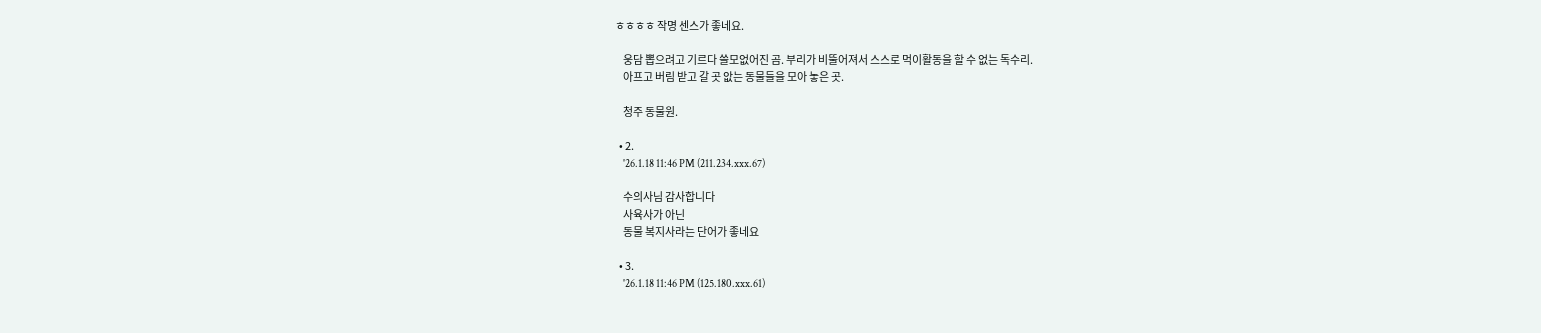ㅎㅎㅎㅎ 작명 센스가 좋네요.

    웅담 뽑으려고 기르다 쓸모없어진 곰. 부리가 비뚤어져서 스스로 먹이활동을 할 수 없는 독수리.
    아프고 버림 받고 갈 곳 앖는 동물들을 모아 놓은 곳.

    청주 동물원.

  • 2.
    '26.1.18 11:46 PM (211.234.xxx.67)

    수의사님 감사합니다
    사육사가 아닌
    동물 복지사라는 단어가 좋네요

  • 3.
    '26.1.18 11:46 PM (125.180.xxx.61)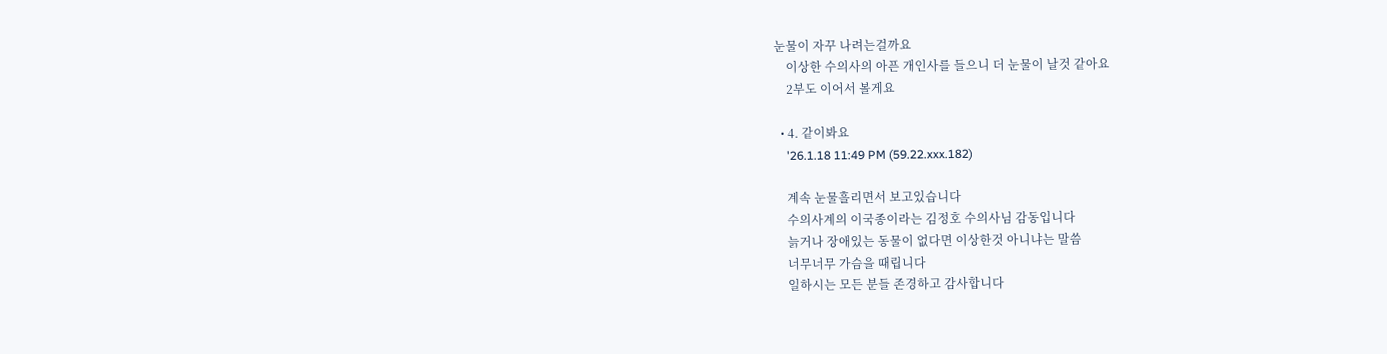눈물이 자꾸 나려는걸까요
    이상한 수의사의 아픈 개인사를 들으니 더 눈물이 날것 같아요
    2부도 이어서 볼게요

  • 4. 같이봐요
    '26.1.18 11:49 PM (59.22.xxx.182)

    계속 눈물흘리면서 보고있습니다
    수의사계의 이국종이라는 김정호 수의사님 감동입니다
    늙거나 장애있는 동물이 없다면 이상한것 아니냐는 말씀
    너무너무 가슴을 때립니다
    일하시는 모든 분들 존경하고 감사합니다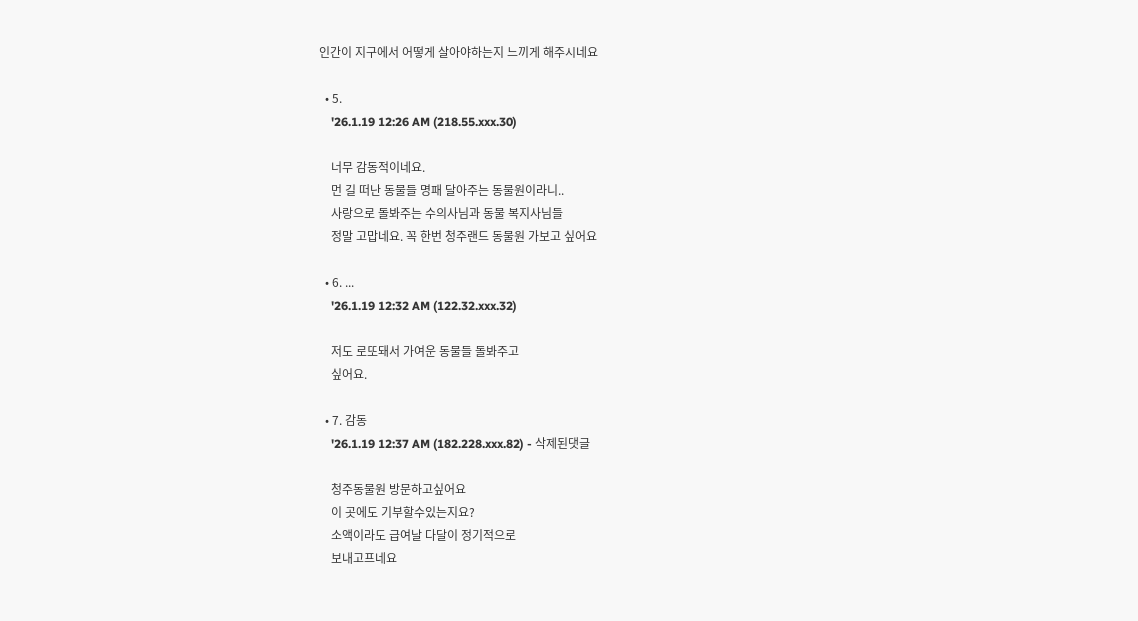인간이 지구에서 어떻게 살아야하는지 느끼게 해주시네요

  • 5.
    '26.1.19 12:26 AM (218.55.xxx.30)

    너무 감동적이네요.
    먼 길 떠난 동물들 명패 달아주는 동물원이라니..
    사랑으로 돌봐주는 수의사님과 동물 복지사님들
    정말 고맙네요. 꼭 한번 청주랜드 동물원 가보고 싶어요

  • 6. ...
    '26.1.19 12:32 AM (122.32.xxx.32)

    저도 로또돼서 가여운 동물들 돌봐주고
    싶어요.

  • 7. 감동
    '26.1.19 12:37 AM (182.228.xxx.82) - 삭제된댓글

    청주동물원 방문하고싶어요
    이 곳에도 기부할수있는지요?
    소액이라도 급여날 다달이 정기적으로
    보내고프네요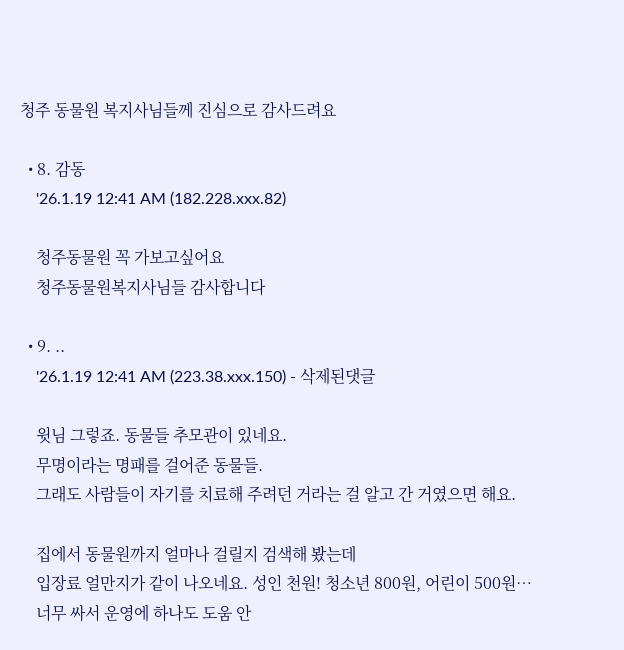청주 동물원 복지사님들께 진심으로 감사드려요

  • 8. 감동
    '26.1.19 12:41 AM (182.228.xxx.82)

    청주동물원 꼭 가보고싶어요
    청주동물원복지사님들 감사합니다

  • 9. ..
    '26.1.19 12:41 AM (223.38.xxx.150) - 삭제된댓글

    윗님 그렇죠. 동물들 추모관이 있네요.
    무명이라는 명패를 걸어준 동물들.
    그래도 사람들이 자기를 치료해 주려던 거라는 걸 알고 간 거였으면 해요.

    집에서 동물원까지 얼마나 걸릴지 검색해 봤는데
    입장료 얼만지가 같이 나오네요. 성인 천원! 청소년 800원, 어린이 500원…
    너무 싸서 운영에 하나도 도움 안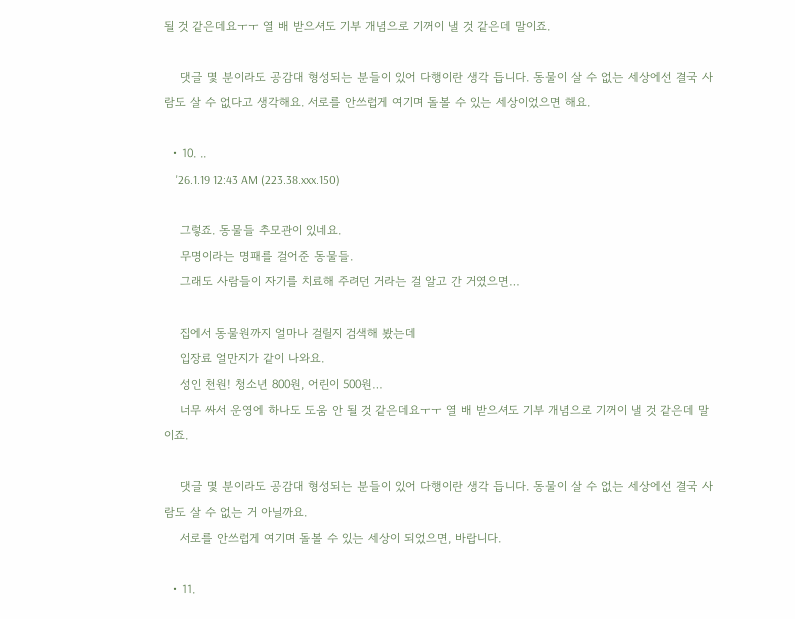될 것 같은데요ㅜㅜ 열 배 받으셔도 기부 개념으로 기꺼이 낼 것 같은데 말이죠.

    댓글 몇 분이라도 공감대 형성되는 분들이 있어 다행이란 생각 듭니다. 동물이 살 수 없는 세상에선 결국 사람도 살 수 없다고 생각해요. 서로를 안쓰럽게 여기며 돌볼 수 있는 세상이었으면 해요.

  • 10. ..
    '26.1.19 12:43 AM (223.38.xxx.150)

    그렇죠. 동물들 추모관이 있네요.
    무명이라는 명패를 걸어준 동물들.
    그래도 사람들이 자기를 치료해 주려던 거라는 걸 알고 간 거였으면…

    집에서 동물원까지 얼마나 걸릴지 검색해 봤는데
    입장료 얼만지가 같이 나와요.
    성인 천원! 청소년 800원, 어린이 500원…
    너무 싸서 운영에 하나도 도움 안 될 것 같은데요ㅜㅜ 열 배 받으셔도 기부 개념으로 기꺼이 낼 것 같은데 말이죠.

    댓글 몇 분이라도 공감대 형성되는 분들이 있어 다행이란 생각 듭니다. 동물이 살 수 없는 세상에선 결국 사람도 살 수 없는 거 아닐까요.
    서로를 안쓰럽게 여기며 돌볼 수 있는 세상이 되었으면, 바랍니다.

  • 11.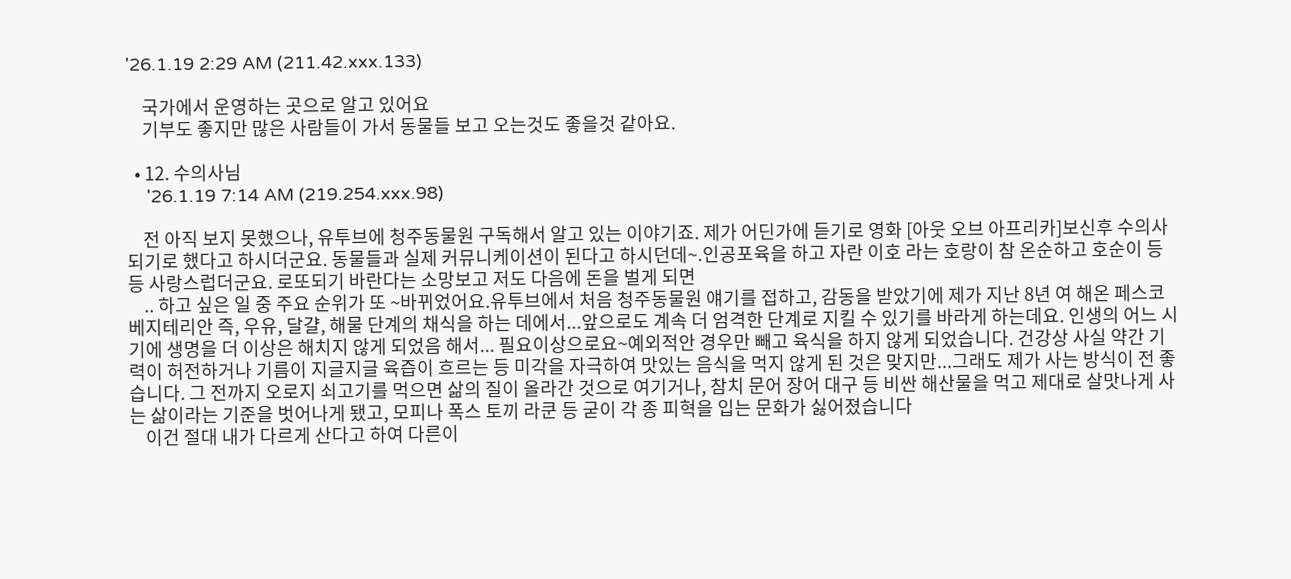'26.1.19 2:29 AM (211.42.xxx.133)

    국가에서 운영하는 곳으로 알고 있어요
    기부도 좋지만 많은 사람들이 가서 동물들 보고 오는것도 좋을것 같아요.

  • 12. 수의사님
    '26.1.19 7:14 AM (219.254.xxx.98)

    전 아직 보지 못했으나, 유투브에 청주동물원 구독해서 알고 있는 이야기죠. 제가 어딘가에 듣기로 영화 [아웃 오브 아프리카]보신후 수의사 되기로 했다고 하시더군요. 동물들과 실제 커뮤니케이션이 된다고 하시던데~.인공포육을 하고 자란 이호 라는 호랑이 참 온순하고 호순이 등등 사랑스럽더군요. 로또되기 바란다는 소망보고 저도 다음에 돈을 벌게 되면
    .. 하고 싶은 일 중 주요 순위가 또 ~바뀌었어요.유투브에서 처음 청주동물원 얘기를 접하고, 감동을 받았기에 제가 지난 8년 여 해온 페스코 베지테리안 즉, 우유, 달걀, 해물 단계의 채식을 하는 데에서...앞으로도 계속 더 엄격한 단계로 지킬 수 있기를 바라게 하는데요. 인생의 어느 시기에 생명을 더 이상은 해치지 않게 되었음 해서... 필요이상으로요~예외적안 경우만 빼고 육식을 하지 않게 되었습니다. 건강상 사실 약간 기력이 허전하거나 기름이 지글지글 육즙이 흐르는 등 미각을 자극하여 맛있는 음식을 먹지 않게 된 것은 맞지만...그래도 제가 사는 방식이 전 좋습니다. 그 전까지 오로지 쇠고기를 먹으면 삶의 질이 올라간 것으로 여기거나, 참치 문어 장어 대구 등 비싼 해산물을 먹고 제대로 살맛나게 사는 삶이라는 기준을 벗어나게 됐고, 모피나 폭스 토끼 라쿤 등 굳이 각 종 피혁을 입는 문화가 싫어졌습니다
    이건 절대 내가 다르게 산다고 하여 다른이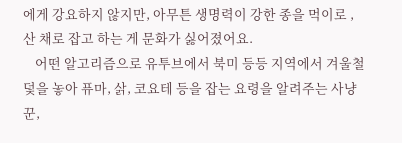에게 강요하지 않지만, 아무튼 생명력이 강한 종을 먹이로 , 산 채로 잡고 하는 게 문화가 싫어졌어요.
    어떤 알고리즘으로 유투브에서 북미 등등 지역에서 겨울철 덫을 놓아 퓨마, 삵, 코요테 등을 잡는 요령을 알려주는 사냥꾼,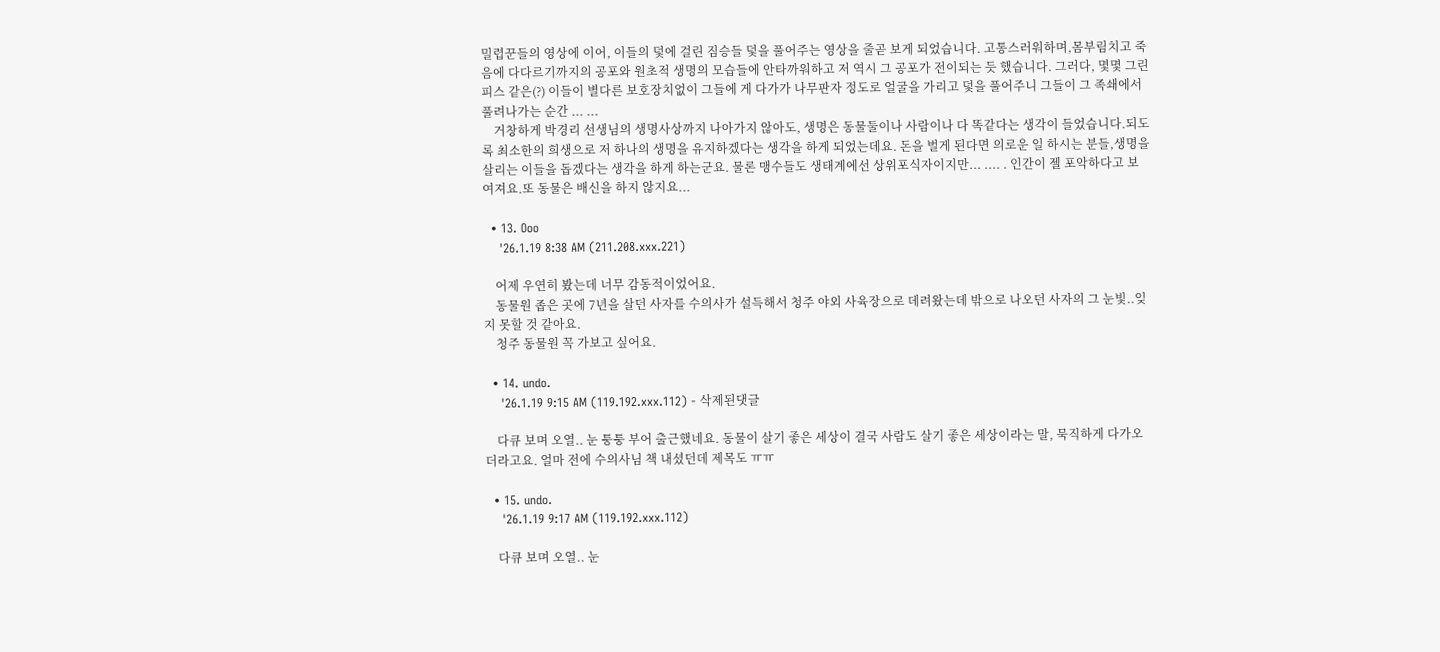밀렵꾼들의 영상에 이어, 이들의 덫에 걸린 짐승들 덫을 풀어주는 영상을 줄곧 보게 되었습니다. 고통스러워하며,몸부림치고 죽음에 다다르기까지의 공포와 원초적 생명의 모습들에 안타까워하고 저 역시 그 공포가 전이되는 듯 했습니다. 그러다, 몇몇 그린피스 같은(?) 이들이 별다른 보호장치없이 그들에 게 다가가 나무판자 정도로 얼굴을 가리고 덫을 풀어주니 그들이 그 족쇄에서 풀려나가는 순간 ... ...
    거창하게 박경리 선생님의 생명사상까지 나아가지 않아도, 생명은 동물둘이나 사람이나 다 똑같다는 생각이 들었습니다.되도록 최소한의 희생으로 저 하나의 생명을 유지하겠다는 생각을 하게 되었는데요. 돈을 벌게 된다면 의로운 일 하시는 분들,생명을 살리는 이들을 돕겠다는 생각을 하게 하는군요. 물론 맹수들도 생태계에선 상위포식자이지만... .... . 인간이 젤 포악하다고 보여져요.또 동물은 배신을 하지 않지요...

  • 13. Ooo
    '26.1.19 8:38 AM (211.208.xxx.221)

    어제 우연히 봤는데 너무 감동적이었어요.
    동물원 좁은 곳에 7년을 살던 사자를 수의사가 설득해서 청주 야외 사육장으로 데려왔는데 밖으로 나오던 사자의 그 눈빛..잊지 못할 것 같아요.
    청주 동물원 꼭 가보고 싶어요.

  • 14. undo.
    '26.1.19 9:15 AM (119.192.xxx.112) - 삭제된댓글

    다큐 보며 오열.. 눈 퉁퉁 부어 출근했네요. 동물이 살기 좋은 세상이 결국 사람도 살기 좋은 세상이라는 말, 묵직하게 다가오더라고요. 얼마 전에 수의사님 책 내셨던데 제목도 ㅠㅠ

  • 15. undo.
    '26.1.19 9:17 AM (119.192.xxx.112)

    다큐 보며 오열.. 눈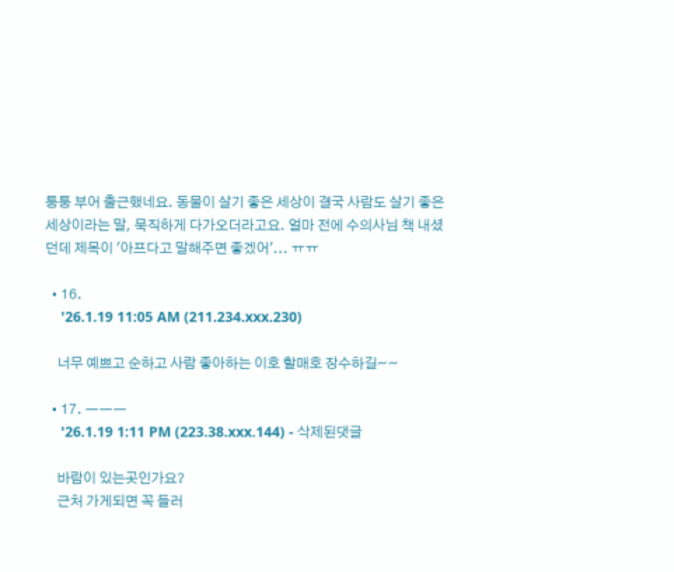퉁퉁 부어 출근했네요. 동물이 살기 좋은 세상이 결국 사람도 살기 좋은 세상이라는 말, 묵직하게 다가오더라고요. 얼마 전에 수의사님 책 내셨던데 제목이 '아프다고 말해주면 좋겠어'... ㅠㅠ

  • 16.
    '26.1.19 11:05 AM (211.234.xxx.230)

    너무 예쁘고 순하고 사람 좋아하는 이호 할매호 장수하길~~

  • 17. ㅡㅡㅡ
    '26.1.19 1:11 PM (223.38.xxx.144) - 삭제된댓글

    바람이 있는곳인가요?
    근처 가게되면 꼭 들러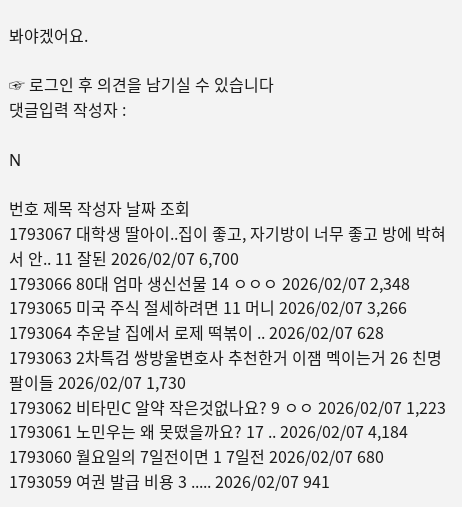봐야겠어요.

☞ 로그인 후 의견을 남기실 수 있습니다
댓글입력 작성자 :

N

번호 제목 작성자 날짜 조회
1793067 대학생 딸아이..집이 좋고, 자기방이 너무 좋고 방에 박혀서 안.. 11 잘된 2026/02/07 6,700
1793066 80대 엄마 생신선물 14 ㅇㅇㅇ 2026/02/07 2,348
1793065 미국 주식 절세하려면 11 머니 2026/02/07 3,266
1793064 추운날 집에서 로제 떡볶이 .. 2026/02/07 628
1793063 2차특검 쌍방울변호사 추천한거 이잼 멕이는거 26 친명팔이들 2026/02/07 1,730
1793062 비타민C 알약 작은것없나요? 9 ㅇㅇ 2026/02/07 1,223
1793061 노민우는 왜 못떴을까요? 17 .. 2026/02/07 4,184
1793060 월요일의 7일전이면 1 7일전 2026/02/07 680
1793059 여권 발급 비용 3 ..... 2026/02/07 941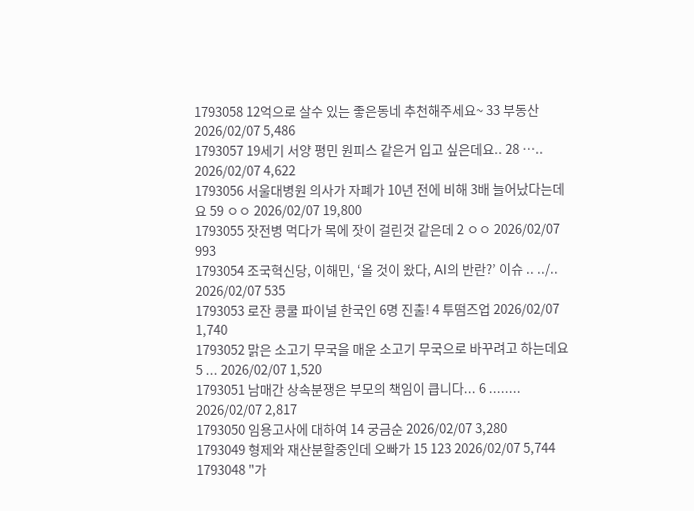1793058 12억으로 살수 있는 좋은동네 추천해주세요~ 33 부동산 2026/02/07 5,486
1793057 19세기 서양 평민 원피스 같은거 입고 싶은데요.. 28 ….. 2026/02/07 4,622
1793056 서울대병원 의사가 자폐가 10년 전에 비해 3배 늘어났다는데요 59 ㅇㅇ 2026/02/07 19,800
1793055 잣전병 먹다가 목에 잣이 걸린것 같은데 2 ㅇㅇ 2026/02/07 993
1793054 조국혁신당, 이해민, ‘올 것이 왔다, AI의 반란?’ 이슈 .. ../.. 2026/02/07 535
1793053 로잔 콩쿨 파이널 한국인 6명 진출! 4 투떰즈업 2026/02/07 1,740
1793052 맑은 소고기 무국을 매운 소고기 무국으로 바꾸려고 하는데요 5 ... 2026/02/07 1,520
1793051 남매간 상속분쟁은 부모의 책임이 큽니다... 6 ........ 2026/02/07 2,817
1793050 임용고사에 대하여 14 궁금순 2026/02/07 3,280
1793049 형제와 재산분할중인데 오빠가 15 123 2026/02/07 5,744
1793048 "가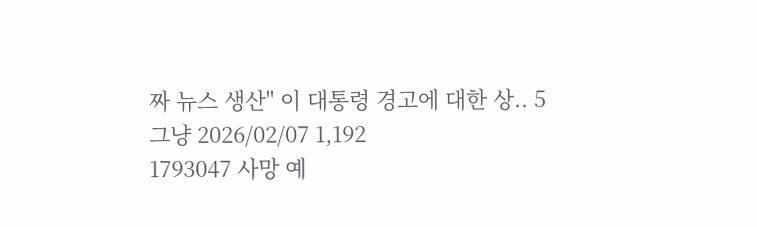짜 뉴스 생산" 이 대통령 경고에 대한 상.. 5 그냥 2026/02/07 1,192
1793047 사망 예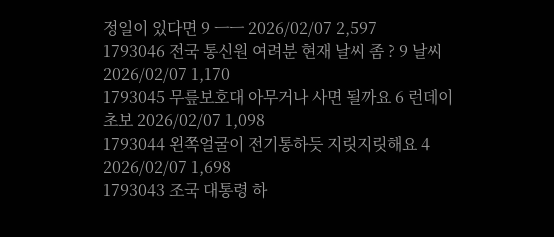정일이 있다면 9 ㅡㅡ 2026/02/07 2,597
1793046 전국 통신원 여려분 현재 날씨 좀 ? 9 날씨 2026/02/07 1,170
1793045 무릎보호대 아무거나 사면 될까요 6 런데이초보 2026/02/07 1,098
1793044 왼쪽얼굴이 전기통하듯 지릿지릿해요 4 2026/02/07 1,698
1793043 조국 대통령 하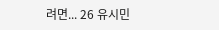려면... 26 유시민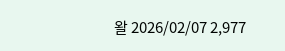왈 2026/02/07 2,977